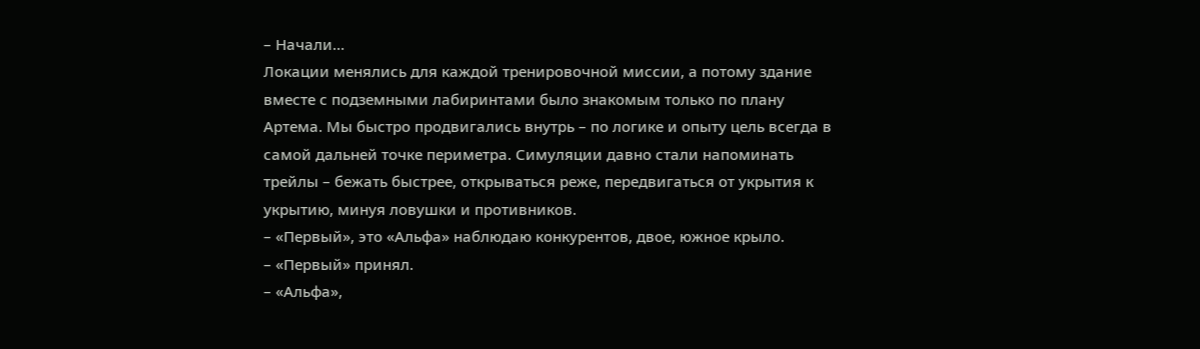– Начали…
Локации менялись для каждой тренировочной миссии, а потому здание вместе с подземными лабиринтами было знакомым только по плану Артема. Мы быстро продвигались внутрь – по логике и опыту цель всегда в самой дальней точке периметра. Симуляции давно стали напоминать трейлы – бежать быстрее, открываться реже, передвигаться от укрытия к укрытию, минуя ловушки и противников.
– «Первый», это «Альфа» наблюдаю конкурентов, двое, южное крыло.
– «Первый» принял.
– «Альфа»,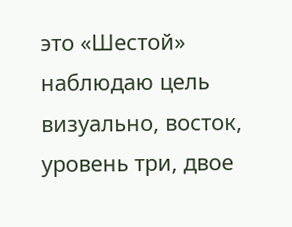это «Шестой» наблюдаю цель визуально, восток, уровень три, двое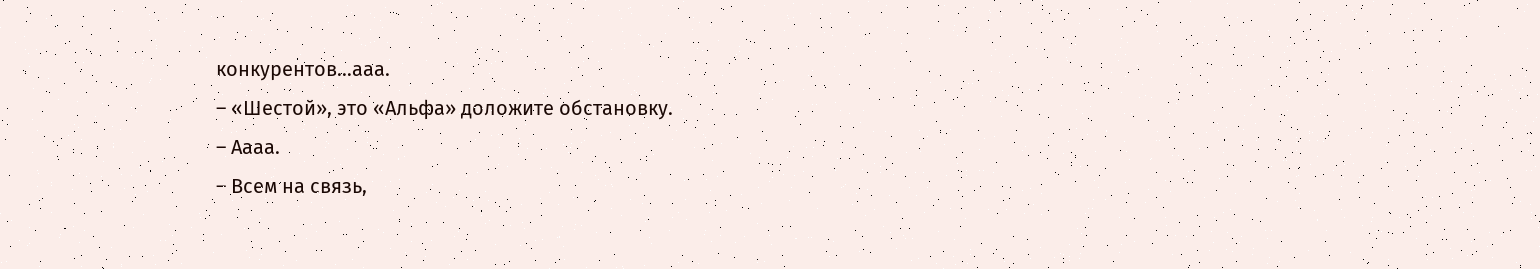конкурентов…ааа.
– «Шестой», это «Альфа» доложите обстановку.
– Аааа.
– Всем на связь,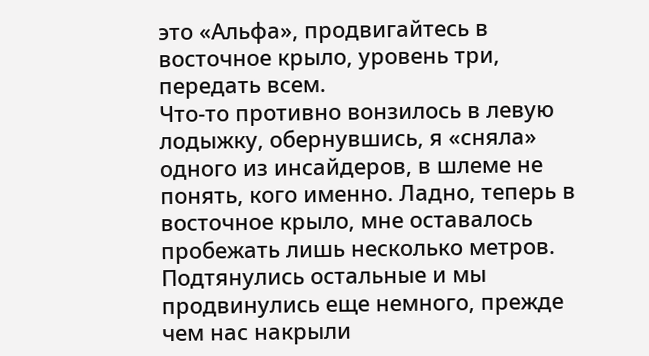это «Альфа», продвигайтесь в восточное крыло, уровень три, передать всем.
Что-то противно вонзилось в левую лодыжку, обернувшись, я «сняла» одного из инсайдеров, в шлеме не понять, кого именно. Ладно, теперь в восточное крыло, мне оставалось пробежать лишь несколько метров. Подтянулись остальные и мы продвинулись еще немного, прежде чем нас накрыли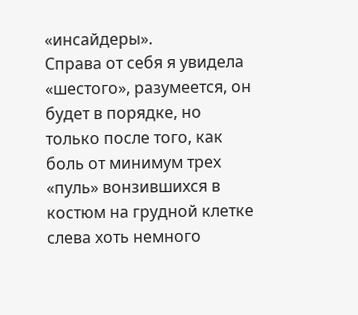«инсайдеры».
Справа от себя я увидела «шестого», разумеется, он будет в порядке, но только после того, как боль от минимум трех «пуль» вонзившихся в костюм на грудной клетке слева хоть немного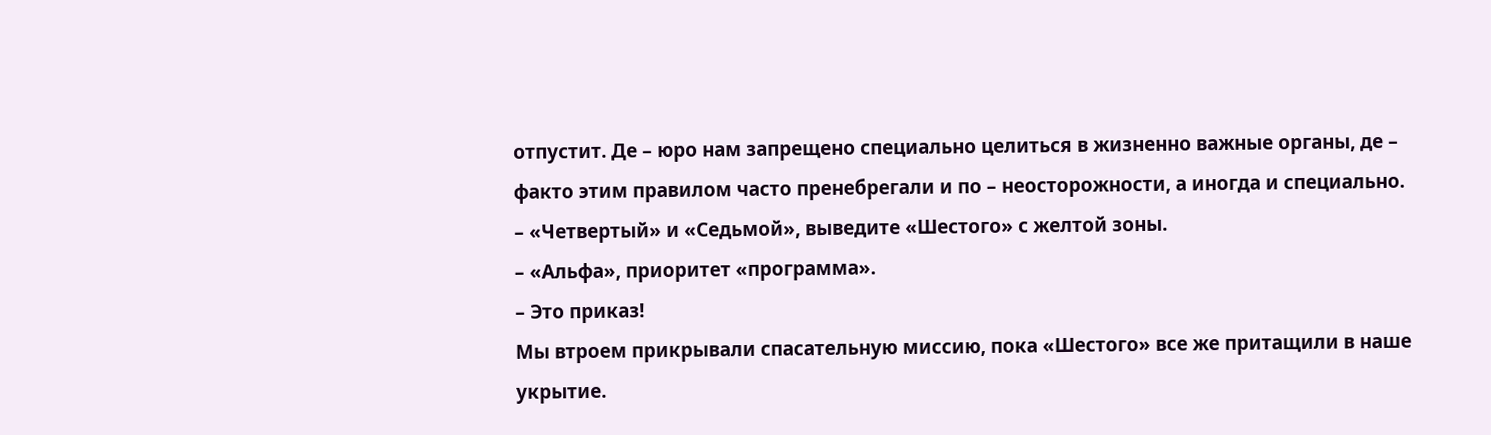отпустит. Де – юро нам запрещено специально целиться в жизненно важные органы, де – факто этим правилом часто пренебрегали и по – неосторожности, а иногда и специально.
– «Четвертый» и «Седьмой», выведите «Шестого» с желтой зоны.
– «Альфа», приоритет «программа».
– Это приказ!
Мы втроем прикрывали спасательную миссию, пока «Шестого» все же притащили в наше укрытие.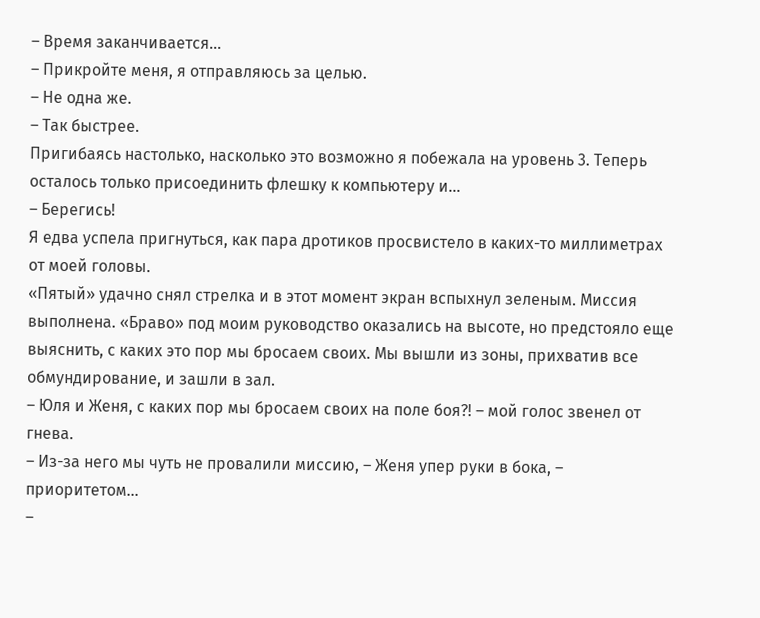– Время заканчивается…
– Прикройте меня, я отправляюсь за целью.
– Не одна же.
– Так быстрее.
Пригибаясь настолько, насколько это возможно я побежала на уровень 3. Теперь осталось только присоединить флешку к компьютеру и…
– Берегись!
Я едва успела пригнуться, как пара дротиков просвистело в каких-то миллиметрах от моей головы.
«Пятый» удачно снял стрелка и в этот момент экран вспыхнул зеленым. Миссия выполнена. «Браво» под моим руководство оказались на высоте, но предстояло еще выяснить, с каких это пор мы бросаем своих. Мы вышли из зоны, прихватив все обмундирование, и зашли в зал.
– Юля и Женя, с каких пор мы бросаем своих на поле боя?! – мой голос звенел от гнева.
– Из-за него мы чуть не провалили миссию, – Женя упер руки в бока, – приоритетом…
–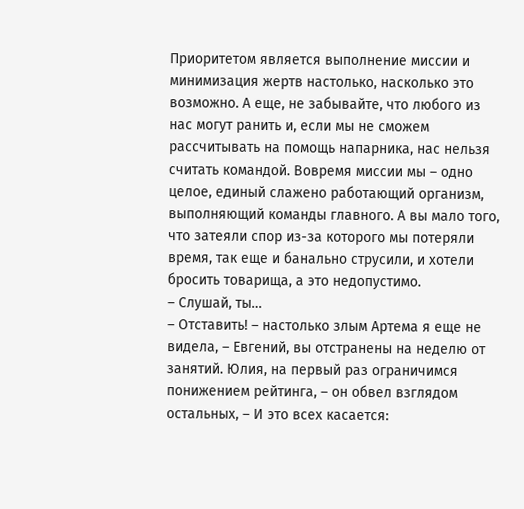Приоритетом является выполнение миссии и минимизация жертв настолько, насколько это возможно. А еще, не забывайте, что любого из нас могут ранить и, если мы не сможем рассчитывать на помощь напарника, нас нельзя считать командой. Вовремя миссии мы – одно целое, единый слажено работающий организм, выполняющий команды главного. А вы мало того, что затеяли спор из-за которого мы потеряли время, так еще и банально струсили, и хотели бросить товарища, а это недопустимо.
– Слушай, ты…
– Отставить! – настолько злым Артема я еще не видела, – Евгений, вы отстранены на неделю от занятий. Юлия, на первый раз ограничимся понижением рейтинга, – он обвел взглядом остальных, – И это всех касается: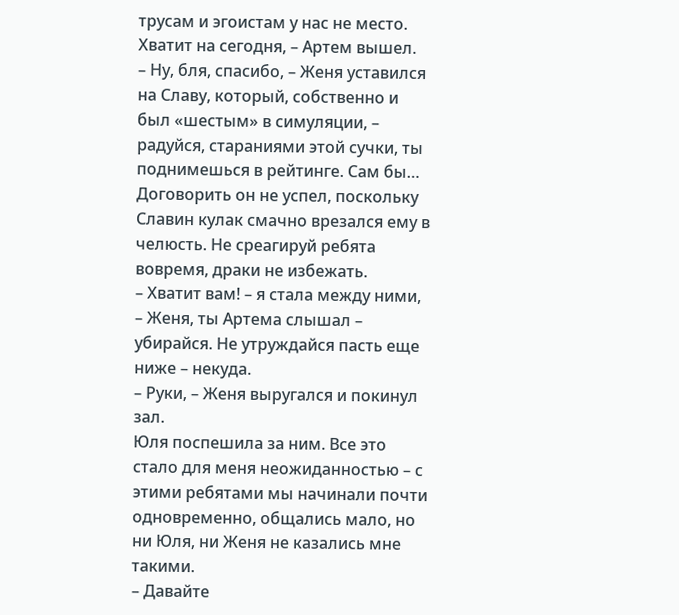трусам и эгоистам у нас не место. Хватит на сегодня, – Артем вышел.
– Ну, бля, спасибо, – Женя уставился на Славу, который, собственно и был «шестым» в симуляции, – радуйся, стараниями этой сучки, ты поднимешься в рейтинге. Сам бы…
Договорить он не успел, поскольку Славин кулак смачно врезался ему в челюсть. Не среагируй ребята вовремя, драки не избежать.
– Хватит вам! – я стала между ними, – Женя, ты Артема слышал – убирайся. Не утруждайся пасть еще ниже – некуда.
– Руки, – Женя выругался и покинул зал.
Юля поспешила за ним. Все это стало для меня неожиданностью – с этими ребятами мы начинали почти одновременно, общались мало, но ни Юля, ни Женя не казались мне такими.
– Давайте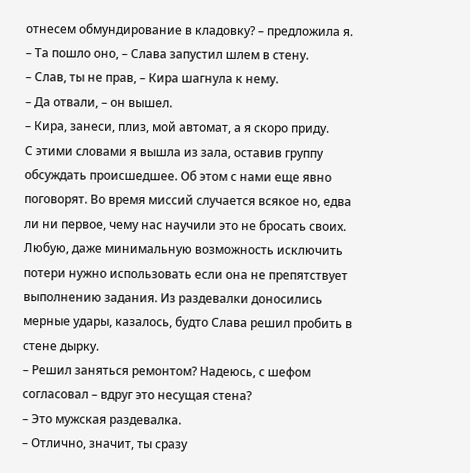отнесем обмундирование в кладовку? – предложила я.
– Та пошло оно, – Слава запустил шлем в стену.
– Слав, ты не прав, – Кира шагнула к нему.
– Да отвали, – он вышел.
– Кира, занеси, плиз, мой автомат, а я скоро приду.
С этими словами я вышла из зала, оставив группу обсуждать происшедшее. Об этом с нами еще явно поговорят. Во время миссий случается всякое но, едва ли ни первое, чему нас научили это не бросать своих. Любую, даже минимальную возможность исключить потери нужно использовать если она не препятствует выполнению задания. Из раздевалки доносились мерные удары, казалось, будто Слава решил пробить в стене дырку.
– Решил заняться ремонтом? Надеюсь, с шефом согласовал – вдруг это несущая стена?
– Это мужская раздевалка.
– Отлично, значит, ты сразу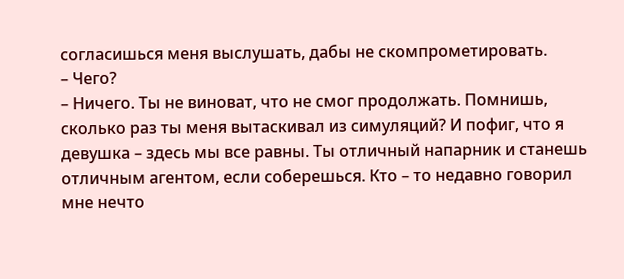согласишься меня выслушать, дабы не скомпрометировать.
– Чего?
– Ничего. Ты не виноват, что не смог продолжать. Помнишь, сколько раз ты меня вытаскивал из симуляций? И пофиг, что я девушка – здесь мы все равны. Ты отличный напарник и станешь отличным агентом, если соберешься. Кто – то недавно говорил мне нечто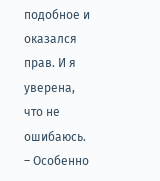подобное и оказался прав. И я уверена, что не ошибаюсь.
– Особенно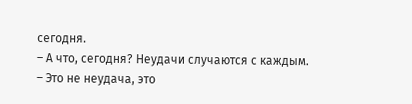сегодня.
– А что, сегодня? Неудачи случаются с каждым.
– Это не неудача, это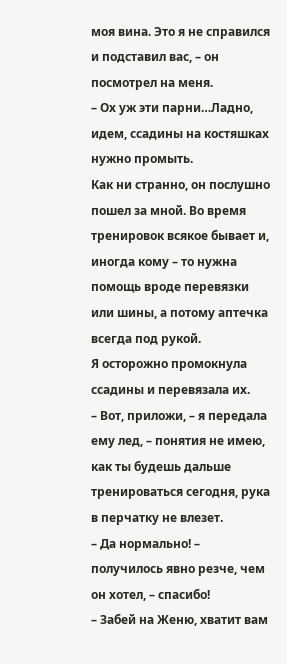моя вина. Это я не справился и подставил вас, – он посмотрел на меня.
– Ох уж эти парни…Ладно, идем, ссадины на костяшках нужно промыть.
Как ни странно, он послушно пошел за мной. Во время тренировок всякое бывает и, иногда кому – то нужна помощь вроде перевязки или шины, а потому аптечка всегда под рукой.
Я осторожно промокнула ссадины и перевязала их.
– Вот, приложи, – я передала ему лед, – понятия не имею, как ты будешь дальше тренироваться сегодня, рука в перчатку не влезет.
– Да нормально! – получилось явно резче, чем он хотел, – спасибо!
– Забей на Женю, хватит вам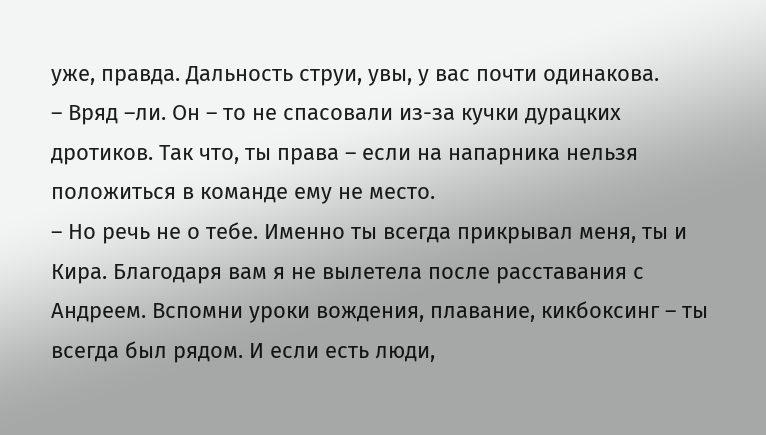уже, правда. Дальность струи, увы, у вас почти одинакова.
– Вряд –ли. Он – то не спасовали из-за кучки дурацких дротиков. Так что, ты права – если на напарника нельзя положиться в команде ему не место.
– Но речь не о тебе. Именно ты всегда прикрывал меня, ты и Кира. Благодаря вам я не вылетела после расставания с Андреем. Вспомни уроки вождения, плавание, кикбоксинг – ты всегда был рядом. И если есть люди,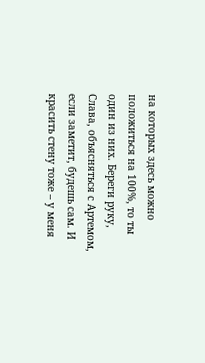на которых здесь можно положиться на 100%, то ты один из них. Береги руку, Слава, объясняться с Артемом, если заметит, будешь сам. И красить стену тоже – у меня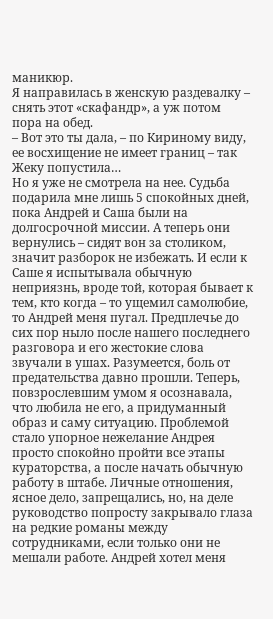маникюр.
Я направилась в женскую раздевалку – снять этот «скафандр», а уж потом пора на обед.
– Вот это ты дала, – по Кириному виду, ее восхищение не имеет границ – так Жеку попустила…
Но я уже не смотрела на нее. Судьба подарила мне лишь 5 спокойных дней, пока Андрей и Саша были на долгосрочной миссии. А теперь они вернулись – сидят вон за столиком, значит разборок не избежать. И если к Саше я испытывала обычную неприязнь, вроде той, которая бывает к тем, кто когда – то ущемил самолюбие, то Андрей меня пугал. Предплечье до сих пор ныло после нашего последнего разговора и его жестокие слова звучали в ушах. Разумеется, боль от предательства давно прошли. Теперь, повзрослевшим умом я осознавала, что любила не его, а придуманный образ и саму ситуацию. Проблемой стало упорное нежелание Андрея просто спокойно пройти все этапы кураторства, а после начать обычную работу в штабе. Личные отношения, ясное дело, запрещались, но, на деле руководство попросту закрывало глаза на редкие романы между сотрудниками, если только они не мешали работе. Андрей хотел меня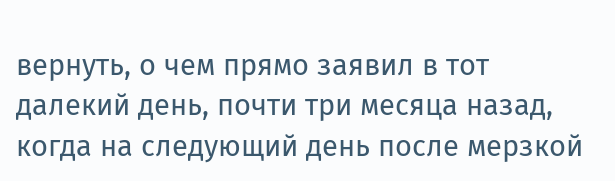вернуть, о чем прямо заявил в тот далекий день, почти три месяца назад, когда на следующий день после мерзкой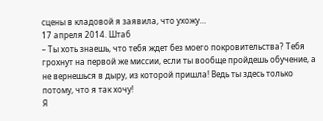сцены в кладовой я заявила, что ухожу…
17 апреля 2014. Штаб
– Ты хоть знаешь, что тебя ждет без моего покровительства? Тебя грохнут на первой же миссии, если ты вообще пройдешь обучение, а не вернешься в дыру, из которой пришла! Ведь ты здесь только потому, что я так хочу!
Я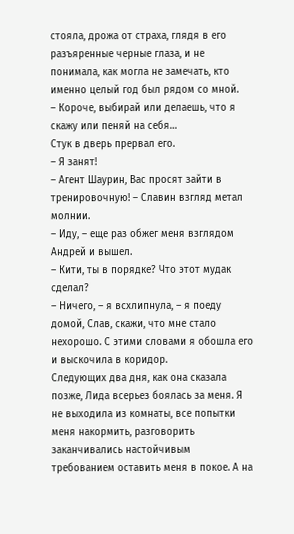стояла, дрожа от страха, глядя в его разъяренные черные глаза, и не понимала, как могла не замечать, кто именно целый год был рядом со мной.
– Короче, выбирай или делаешь, что я скажу или пеняй на себя…
Стук в дверь прервал его.
– Я занят!
– Агент Шаурин, Вас просят зайти в тренировочную! – Славин взгляд метал молнии.
– Иду, – еще раз обжег меня взглядом Андрей и вышел.
– Кити, ты в порядке? Что этот мудак сделал?
– Ничего, – я всхлипнула, – я поеду домой, Слав, скажи, что мне стало нехорошо. С этими словами я обошла его и выскочила в коридор.
Следующих два дня, как она сказала позже, Лида всерьез боялась за меня. Я не выходила из комнаты, все попытки меня накормить, разговорить заканчивались настойчивым требованием оставить меня в покое. А на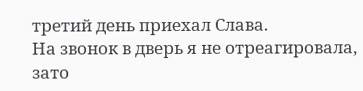третий день приехал Слава.
На звонок в дверь я не отреагировала, зато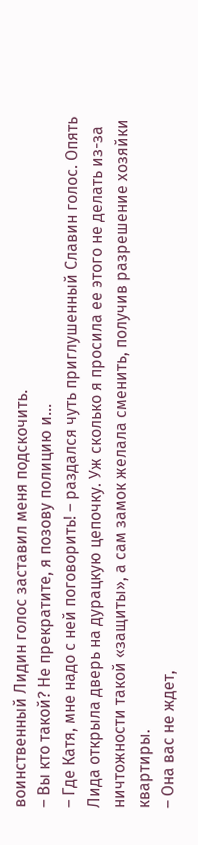воинственный Лидин голос заставил меня подскочить.
– Вы кто такой? Не прекратите, я позову полицию и…
– Где Катя, мне надо с ней поговорить! – раздался чуть приглушенный Славин голос. Опять Лида открыла дверь на дурацкую цепочку. Уж сколько я просила ее этого не делать из-за ничтожности такой «защиты», а сам замок желала сменить, получив разрешение хозяйки квартиры.
– Она вас не ждет,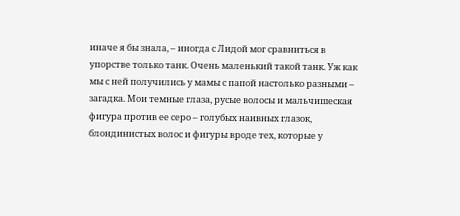иначе я бы знала, – иногда с Лидой мог сравниться в упорстве только танк. Очень маленький такой танк. Уж как мы с ней получились у мамы с папой настолько разными – загадка. Мои темные глаза, русые волосы и мальчишеская фигура против ее серо – голубых наивных глазок, блондинистых волос и фигуры вроде тех, которые у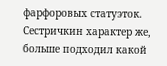фарфоровых статуэток. Сестричкин характер же, больше подходил какой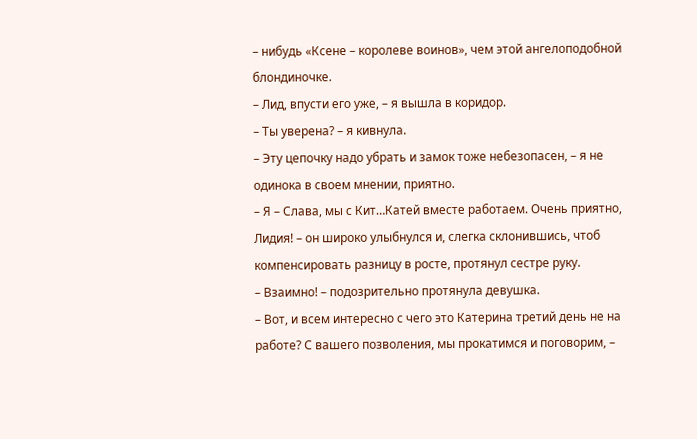– нибудь «Ксене – королеве воинов», чем этой ангелоподобной блондиночке.
– Лид, впусти его уже, – я вышла в коридор.
– Ты уверена? – я кивнула.
– Эту цепочку надо убрать и замок тоже небезопасен, – я не одинока в своем мнении, приятно.
– Я – Слава, мы с Кит…Катей вместе работаем. Очень приятно, Лидия! – он широко улыбнулся и, слегка склонившись, чтоб компенсировать разницу в росте, протянул сестре руку.
– Взаимно! – подозрительно протянула девушка.
– Вот, и всем интересно с чего это Катерина третий день не на работе? С вашего позволения, мы прокатимся и поговорим, –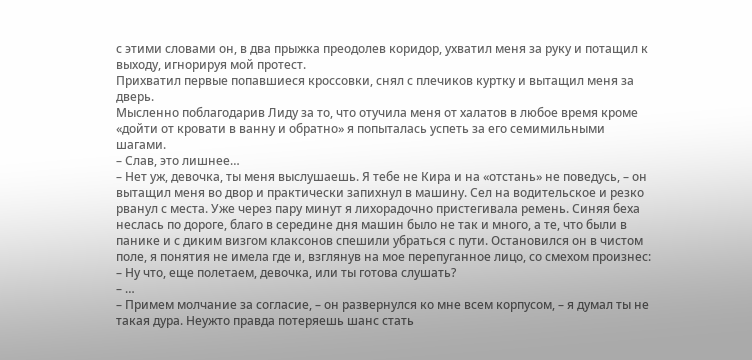с этими словами он, в два прыжка преодолев коридор, ухватил меня за руку и потащил к выходу, игнорируя мой протест.
Прихватил первые попавшиеся кроссовки, снял с плечиков куртку и вытащил меня за дверь.
Мысленно поблагодарив Лиду за то, что отучила меня от халатов в любое время кроме «дойти от кровати в ванну и обратно» я попыталась успеть за его семимильными шагами.
– Слав, это лишнее…
– Нет уж, девочка, ты меня выслушаешь. Я тебе не Кира и на «отстань» не поведусь, – он вытащил меня во двор и практически запихнул в машину. Сел на водительское и резко рванул с места. Уже через пару минут я лихорадочно пристегивала ремень. Синяя беха неслась по дороге, благо в середине дня машин было не так и много, а те, что были в панике и с диким визгом клаксонов спешили убраться с пути. Остановился он в чистом поле, я понятия не имела где и, взглянув на мое перепуганное лицо, со смехом произнес:
– Ну что, еще полетаем, девочка, или ты готова слушать?
– …
– Примем молчание за согласие, – он развернулся ко мне всем корпусом, – я думал ты не такая дура. Неужто правда потеряешь шанс стать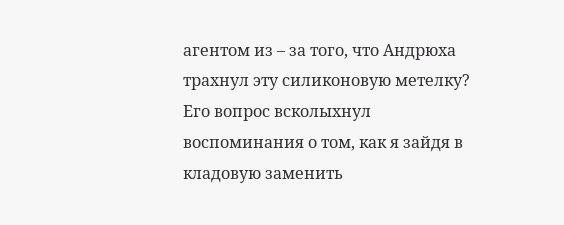агентом из – за того, что Андрюха трахнул эту силиконовую метелку?
Его вопрос всколыхнул воспоминания о том, как я зайдя в кладовую заменить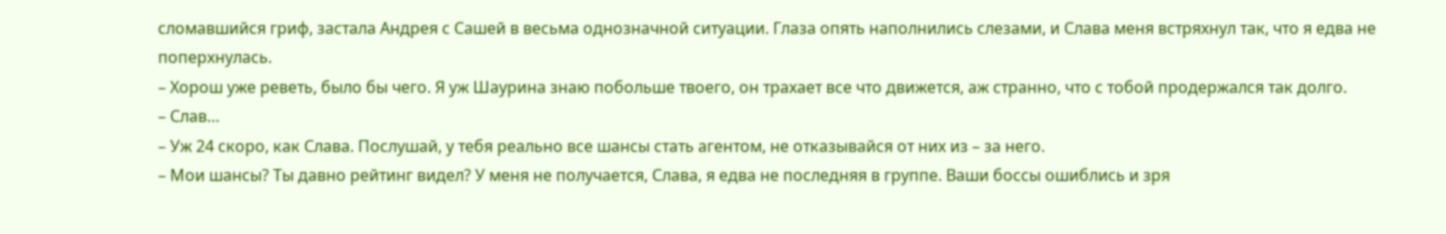сломавшийся гриф, застала Андрея с Сашей в весьма однозначной ситуации. Глаза опять наполнились слезами, и Слава меня встряхнул так, что я едва не поперхнулась.
– Хорош уже реветь, было бы чего. Я уж Шаурина знаю побольше твоего, он трахает все что движется, аж странно, что с тобой продержался так долго.
– Слав…
– Уж 24 скоро, как Слава. Послушай, у тебя реально все шансы стать агентом, не отказывайся от них из – за него.
– Мои шансы? Ты давно рейтинг видел? У меня не получается, Слава, я едва не последняя в группе. Ваши боссы ошиблись и зря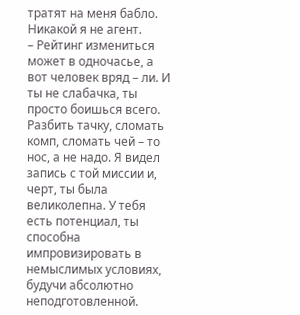тратят на меня бабло. Никакой я не агент.
– Рейтинг измениться может в одночасье, а вот человек вряд – ли. И ты не слабачка, ты просто боишься всего. Разбить тачку, сломать комп, сломать чей – то нос, а не надо. Я видел запись с той миссии и, черт, ты была великолепна. У тебя есть потенциал, ты способна импровизировать в немыслимых условиях, будучи абсолютно неподготовленной.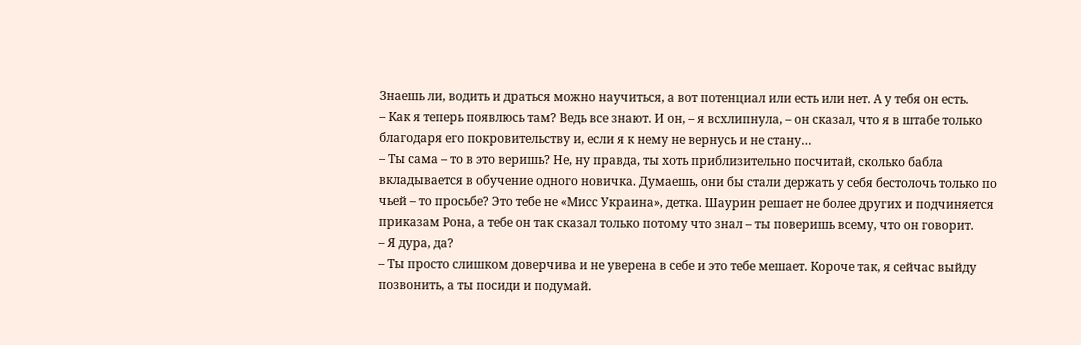Знаешь ли, водить и драться можно научиться, а вот потенциал или есть или нет. А у тебя он есть.
– Как я теперь появлюсь там? Ведь все знают. И он, – я всхлипнула, – он сказал, что я в штабе только благодаря его покровительству и, если я к нему не вернусь и не стану…
– Ты сама – то в это веришь? Не, ну правда, ты хоть приблизительно посчитай, сколько бабла вкладывается в обучение одного новичка. Думаешь, они бы стали держать у себя бестолочь только по чьей – то просьбе? Это тебе не «Мисс Украина», детка. Шаурин решает не более других и подчиняется приказам Рона, а тебе он так сказал только потому что знал – ты поверишь всему, что он говорит.
– Я дура, да?
– Ты просто слишком доверчива и не уверена в себе и это тебе мешает. Короче так, я сейчас выйду позвонить, а ты посиди и подумай.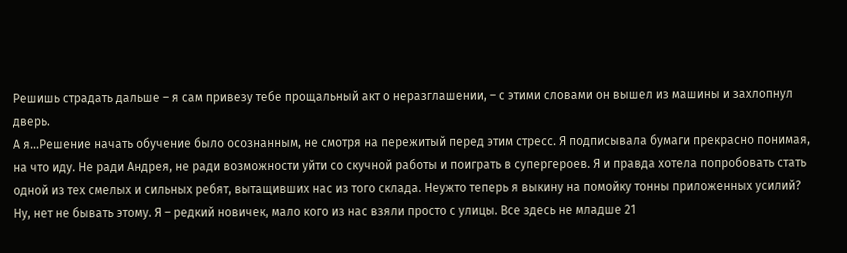Решишь страдать дальше – я сам привезу тебе прощальный акт о неразглашении, – с этими словами он вышел из машины и захлопнул дверь.
А я…Решение начать обучение было осознанным, не смотря на пережитый перед этим стресс. Я подписывала бумаги прекрасно понимая, на что иду. Не ради Андрея, не ради возможности уйти со скучной работы и поиграть в супергероев. Я и правда хотела попробовать стать одной из тех смелых и сильных ребят, вытащивших нас из того склада. Неужто теперь я выкину на помойку тонны приложенных усилий? Ну, нет не бывать этому. Я – редкий новичек, мало кого из нас взяли просто с улицы. Все здесь не младше 21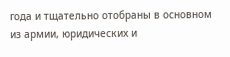года и тщательно отобраны в основном из армии, юридических и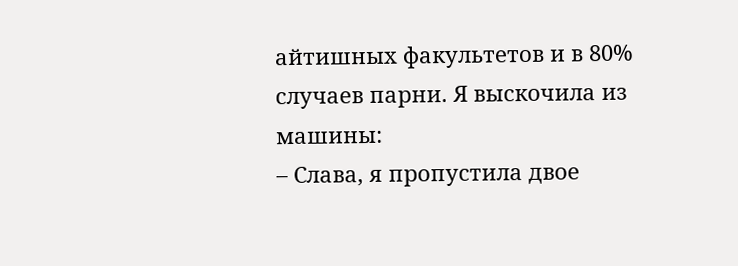айтишных факультетов и в 80% случаев парни. Я выскочила из машины:
– Слава, я пропустила двое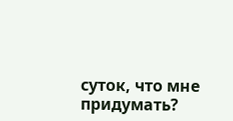суток, что мне придумать?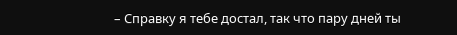– Справку я тебе достал, так что пару дней ты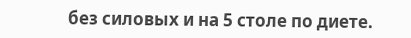без силовых и на 5 столе по диете.